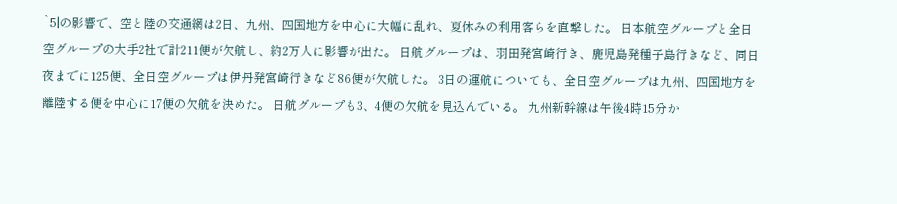`5|の影響で、空と陸の交通網は2日、九州、四国地方を中心に大幅に乱れ、夏休みの利用客らを直撃した。 日本航空グループと全日空グループの大手2社で計211便が欠航し、約2万人に影響が出た。 日航グループは、羽田発宮崎行き、鹿児島発種子島行きなど、同日夜までに125便、全日空グループは伊丹発宮崎行きなど86便が欠航した。 3日の運航についても、全日空グループは九州、四国地方を離陸する便を中心に17便の欠航を決めた。 日航グループも3、4便の欠航を見込んでいる。 九州新幹線は午後4時15分か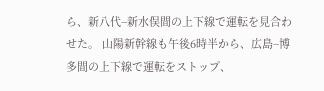ら、新八代−新水俣間の上下線で運転を見合わせた。 山陽新幹線も午後6時半から、広島−博多間の上下線で運転をストップ、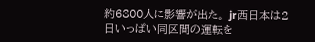約6800人に影響が出た。 jr西日本は2日いっぱい同区間の運転を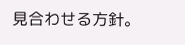見合わせる方針。